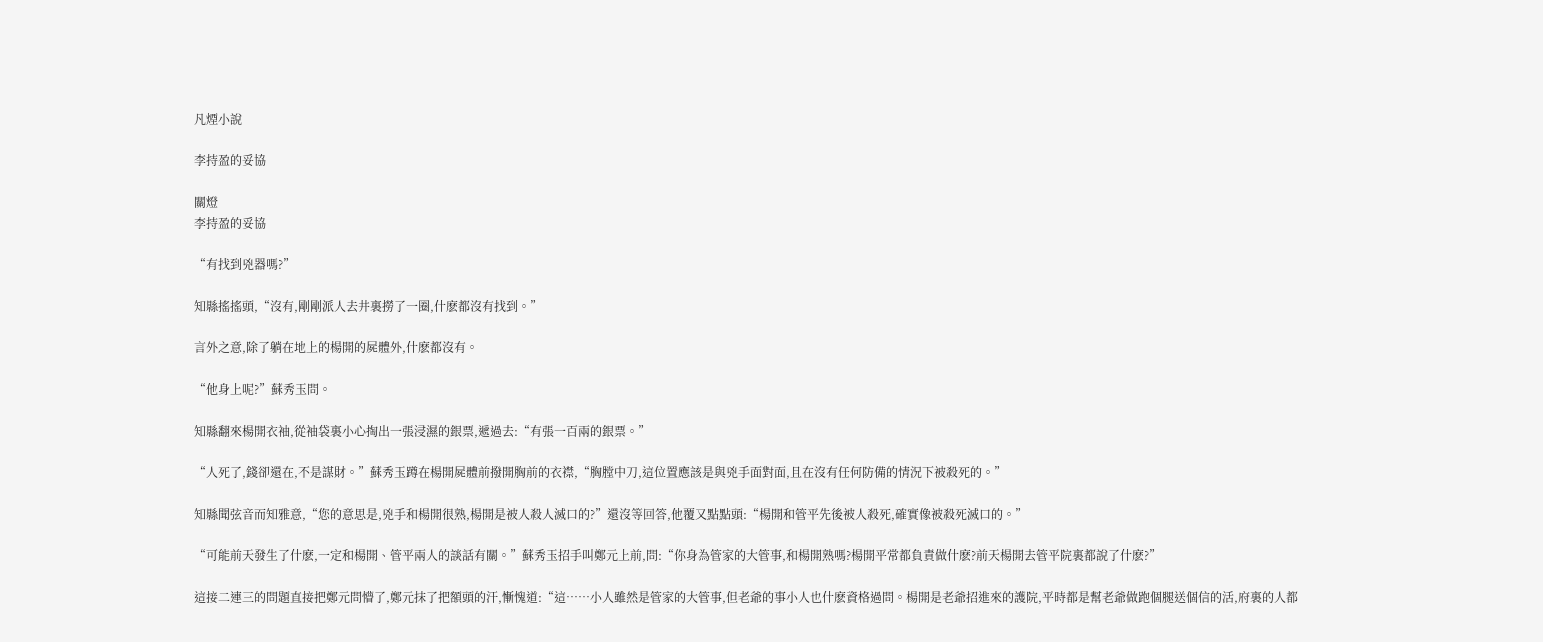凡煙小說

李持盈的妥協

關燈
李持盈的妥協

“有找到兇器嗎?”

知縣搖搖頭,“沒有,剛剛派人去井裏撈了一圈,什麽都沒有找到。”

言外之意,除了躺在地上的楊開的屍體外,什麽都沒有。

“他身上呢?”蘇秀玉問。

知縣翻來楊開衣袖,從袖袋裏小心掏出一張浸濕的銀票,遞過去:“有張一百兩的銀票。”

“人死了,錢卻還在,不是謀財。”蘇秀玉蹲在楊開屍體前撥開胸前的衣襟,“胸膛中刀,這位置應該是與兇手面對面,且在沒有任何防備的情況下被殺死的。”

知縣聞弦音而知雅意,“您的意思是,兇手和楊開很熟,楊開是被人殺人滅口的?”還沒等回答,他覆又點點頭:“楊開和管平先後被人殺死,確實像被殺死滅口的。”

“可能前天發生了什麽,一定和楊開、管平兩人的談話有關。”蘇秀玉招手叫鄭元上前,問:“你身為管家的大管事,和楊開熟嗎?楊開平常都負責做什麽?前天楊開去管平院裏都說了什麽?”

這接二連三的問題直接把鄭元問懵了,鄭元抹了把額頭的汗,慚愧道:“這……小人雖然是管家的大管事,但老爺的事小人也什麽資格過問。楊開是老爺招進來的護院,平時都是幫老爺做跑個腿送個信的活,府裏的人都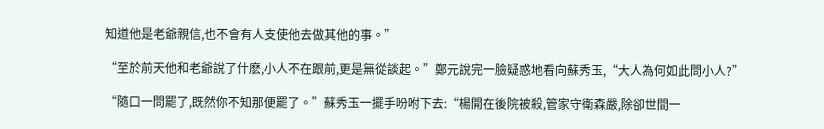知道他是老爺親信,也不會有人支使他去做其他的事。”

“至於前天他和老爺說了什麽,小人不在跟前,更是無從談起。”鄭元說完一臉疑惑地看向蘇秀玉,“大人為何如此問小人?”

“隨口一問罷了,既然你不知那便罷了。”蘇秀玉一擺手吩咐下去:“楊開在後院被殺,管家守衛森嚴,除卻世間一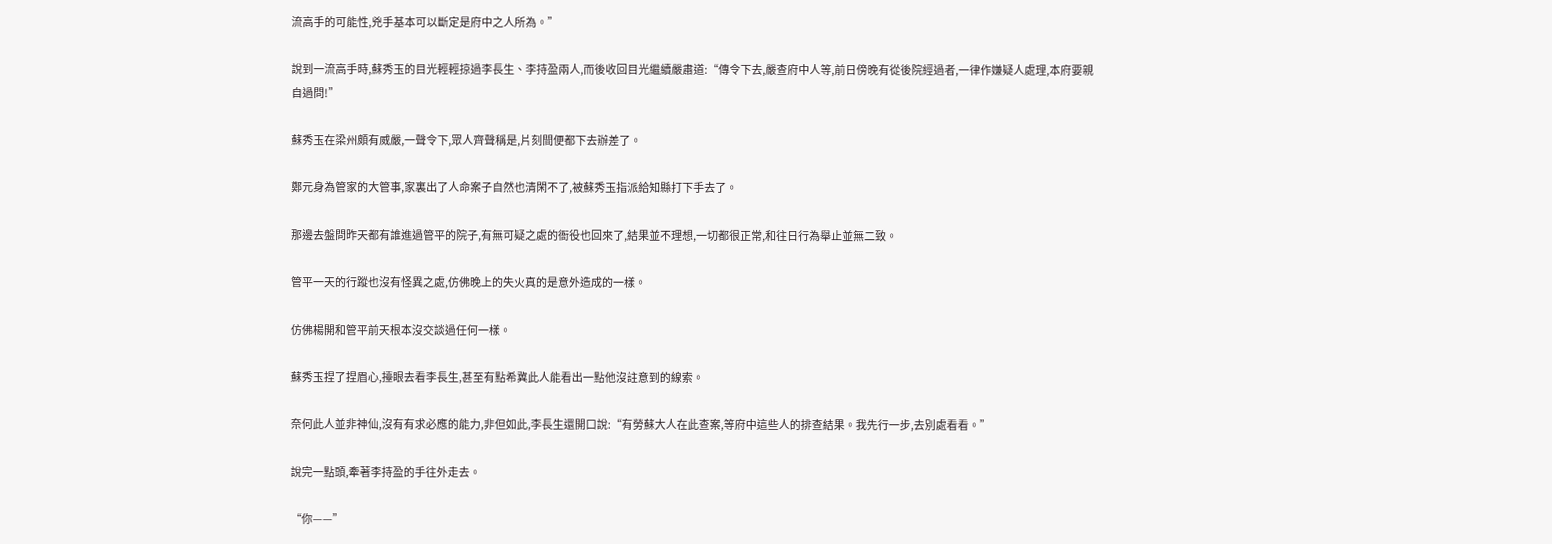流高手的可能性,兇手基本可以斷定是府中之人所為。”

說到一流高手時,蘇秀玉的目光輕輕掠過李長生、李持盈兩人,而後收回目光繼續嚴肅道:“傳令下去,嚴查府中人等,前日傍晚有從後院經過者,一律作嫌疑人處理,本府要親自過問!”

蘇秀玉在梁州頗有威嚴,一聲令下,眾人齊聲稱是,片刻間便都下去辦差了。

鄭元身為管家的大管事,家裏出了人命案子自然也清閑不了,被蘇秀玉指派給知縣打下手去了。

那邊去盤問昨天都有誰進過管平的院子,有無可疑之處的衙役也回來了,結果並不理想,一切都很正常,和往日行為舉止並無二致。

管平一天的行蹤也沒有怪異之處,仿佛晚上的失火真的是意外造成的一樣。

仿佛楊開和管平前天根本沒交談過任何一樣。

蘇秀玉捏了捏眉心,擡眼去看李長生,甚至有點希冀此人能看出一點他沒註意到的線索。

奈何此人並非神仙,沒有有求必應的能力,非但如此,李長生還開口說:“有勞蘇大人在此查案,等府中這些人的排查結果。我先行一步,去別處看看。”

說完一點頭,牽著李持盈的手往外走去。

“你——”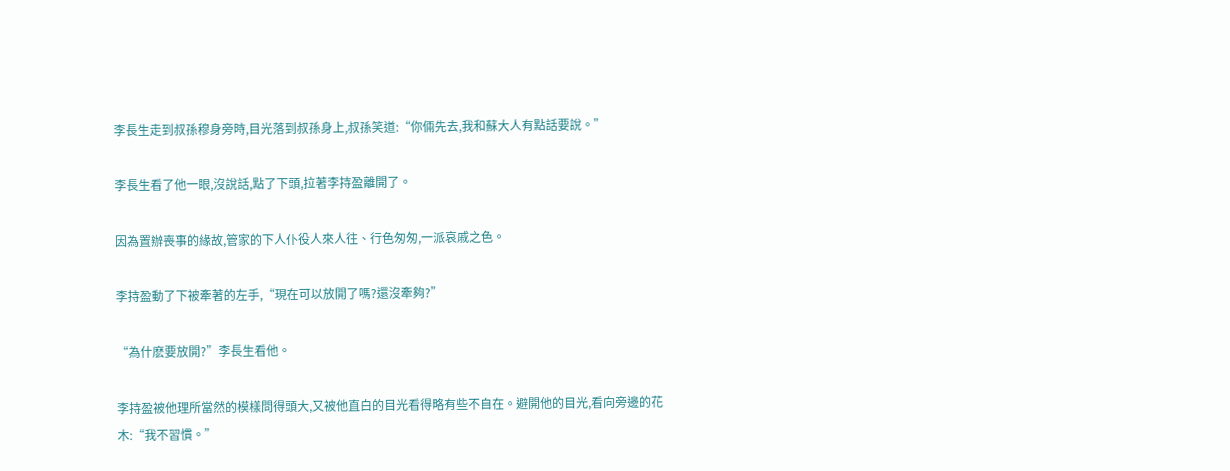李長生走到叔孫穆身旁時,目光落到叔孫身上,叔孫笑道:“你倆先去,我和蘇大人有點話要說。”

李長生看了他一眼,沒說話,點了下頭,拉著李持盈離開了。

因為置辦喪事的緣故,管家的下人仆役人來人往、行色匆匆,一派哀戚之色。

李持盈動了下被牽著的左手,“現在可以放開了嗎?還沒牽夠?”

“為什麽要放開?”李長生看他。

李持盈被他理所當然的模樣問得頭大,又被他直白的目光看得略有些不自在。避開他的目光,看向旁邊的花木:“我不習慣。”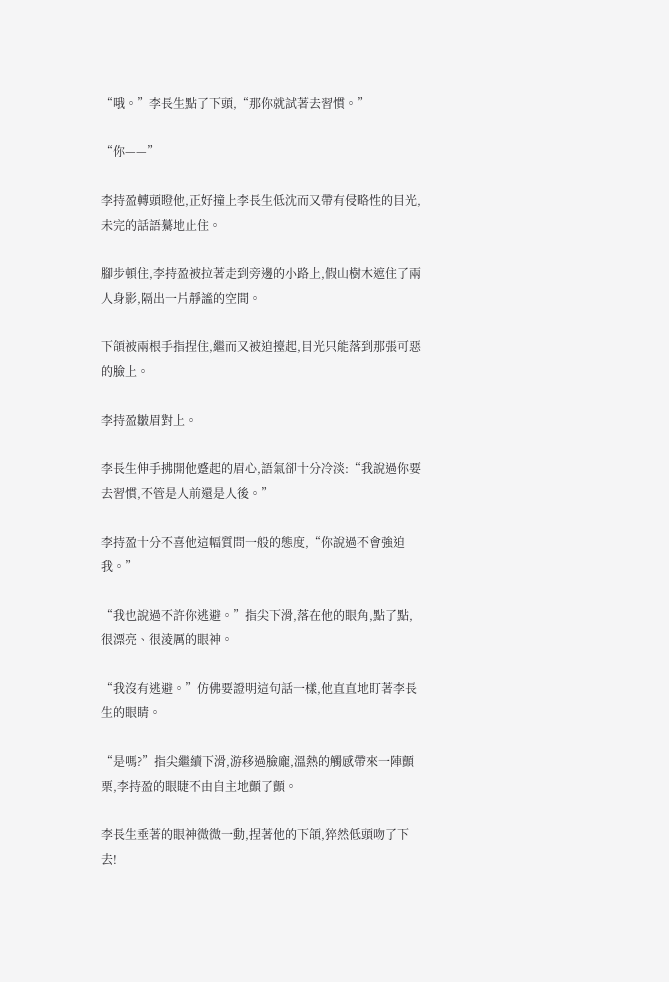“哦。”李長生點了下頭,“那你就試著去習慣。”

“你——”

李持盈轉頭瞪他,正好撞上李長生低沈而又帶有侵略性的目光,未完的話語驀地止住。

腳步頓住,李持盈被拉著走到旁邊的小路上,假山樹木遮住了兩人身影,隔出一片靜謐的空間。

下頜被兩根手指捏住,繼而又被迫擡起,目光只能落到那張可惡的臉上。

李持盈皺眉對上。

李長生伸手拂開他蹙起的眉心,語氣卻十分冷淡:“我說過你要去習慣,不管是人前還是人後。”

李持盈十分不喜他這幅質問一般的態度,“你說過不會強迫我。”

“我也說過不許你逃避。”指尖下滑,落在他的眼角,點了點,很漂亮、很淩厲的眼神。

“我沒有逃避。”仿佛要證明這句話一樣,他直直地盯著李長生的眼睛。

“是嗎?”指尖繼續下滑,游移過臉龐,溫熱的觸感帶來一陣顫栗,李持盈的眼睫不由自主地顫了顫。

李長生垂著的眼神微微一動,捏著他的下頜,猝然低頭吻了下去!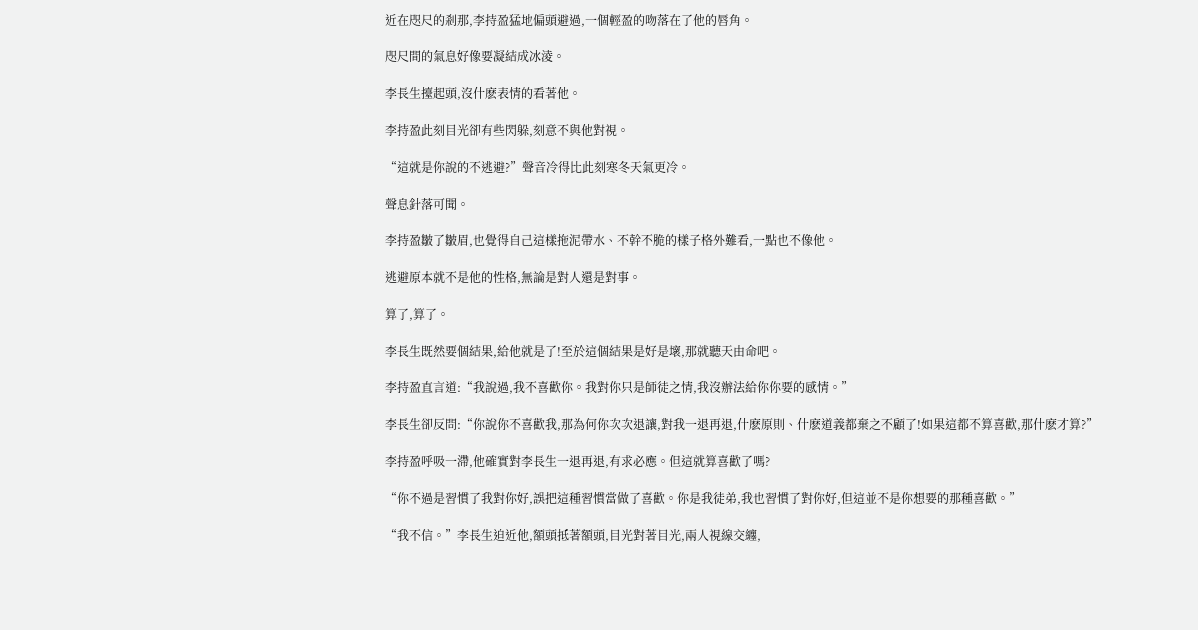近在咫尺的剎那,李持盈猛地偏頭避過,一個輕盈的吻落在了他的唇角。

咫尺間的氣息好像要凝結成冰淩。

李長生擡起頭,沒什麽表情的看著他。

李持盈此刻目光卻有些閃躲,刻意不與他對視。

“這就是你說的不逃避?”聲音冷得比此刻寒冬天氣更冷。

聲息針落可聞。

李持盈皺了皺眉,也覺得自己這樣拖泥帶水、不幹不脆的樣子格外難看,一點也不像他。

逃避原本就不是他的性格,無論是對人還是對事。

算了,算了。

李長生既然要個結果,給他就是了!至於這個結果是好是壞,那就聽天由命吧。

李持盈直言道:“我說過,我不喜歡你。我對你只是師徒之情,我沒辦法給你你要的感情。”

李長生卻反問:“你說你不喜歡我,那為何你次次退讓,對我一退再退,什麽原則、什麽道義都棄之不顧了!如果這都不算喜歡,那什麽才算?”

李持盈呼吸一滯,他確實對李長生一退再退,有求必應。但這就算喜歡了嗎?

“你不過是習慣了我對你好,誤把這種習慣當做了喜歡。你是我徒弟,我也習慣了對你好,但這並不是你想要的那種喜歡。”

“我不信。”李長生迫近他,額頭抵著額頭,目光對著目光,兩人視線交纏,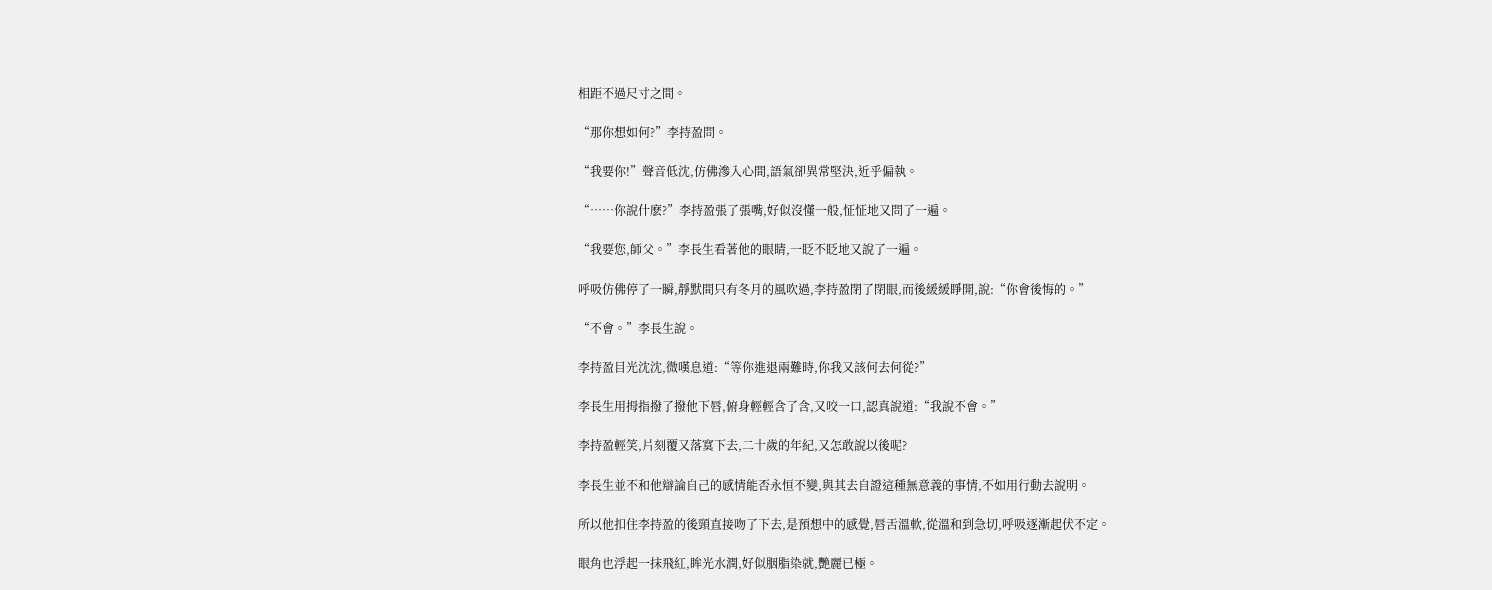相距不過尺寸之間。

“那你想如何?”李持盈問。

“我要你!”聲音低沈,仿佛滲入心間,語氣卻異常堅決,近乎偏執。

“……你說什麽?”李持盈張了張嘴,好似沒懂一般,怔怔地又問了一遍。

“我要您,師父。”李長生看著他的眼睛,一眨不眨地又說了一遍。

呼吸仿佛停了一瞬,靜默間只有冬月的風吹過,李持盈閉了閉眼,而後緩緩睜開,說:“你會後悔的。”

“不會。”李長生說。

李持盈目光沈沈,微嘆息道:“等你進退兩難時,你我又該何去何從?”

李長生用拇指撥了撥他下唇,俯身輕輕含了含,又咬一口,認真說道:“我說不會。”

李持盈輕笑,片刻覆又落寞下去,二十歲的年紀,又怎敢說以後呢?

李長生並不和他辯論自己的感情能否永恒不變,與其去自證這種無意義的事情,不如用行動去說明。

所以他扣住李持盈的後頸直接吻了下去,是預想中的感覺,唇舌溫軟,從溫和到急切,呼吸逐漸起伏不定。

眼角也浮起一抹飛紅,眸光水潤,好似胭脂染就,艷麗已極。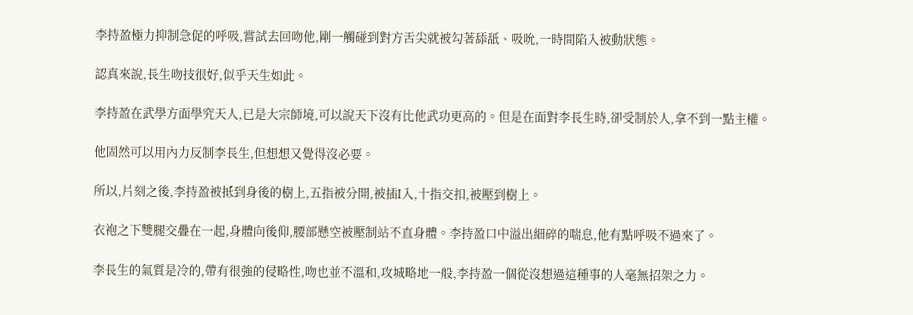李持盈極力抑制急促的呼吸,嘗試去回吻他,剛一觸碰到對方舌尖就被勾著舔舐、吸吮,一時間陷入被動狀態。

認真來說,長生吻技很好,似乎天生如此。

李持盈在武學方面學究天人,已是大宗師境,可以說天下沒有比他武功更高的。但是在面對李長生時,卻受制於人,拿不到一點主權。

他固然可以用內力反制李長生,但想想又覺得沒必要。

所以,片刻之後,李持盈被抵到身後的樹上,五指被分開,被插I入,十指交扣,被壓到樹上。

衣袍之下雙腿交疊在一起,身體向後仰,腰部懸空被壓制站不直身體。李持盈口中溢出細碎的喘息,他有點呼吸不過來了。

李長生的氣質是冷的,帶有很強的侵略性,吻也並不溫和,攻城略地一般,李持盈一個從沒想過這種事的人毫無招架之力。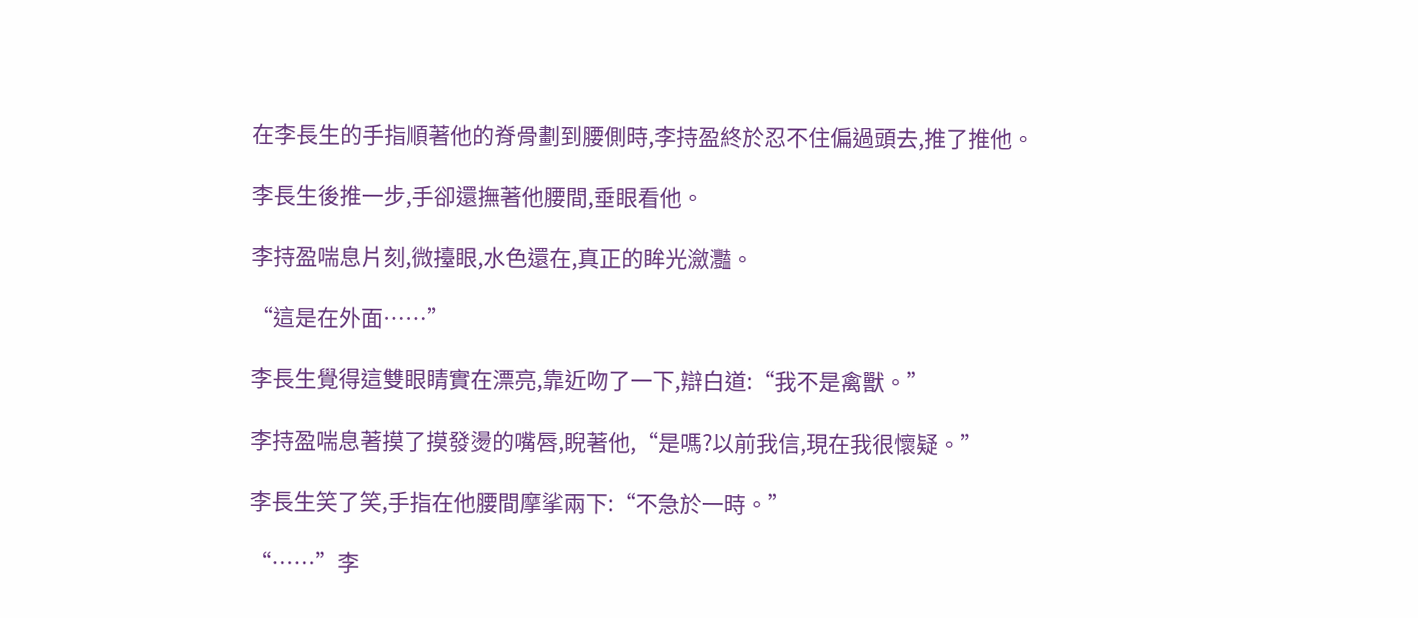在李長生的手指順著他的脊骨劃到腰側時,李持盈終於忍不住偏過頭去,推了推他。

李長生後推一步,手卻還撫著他腰間,垂眼看他。

李持盈喘息片刻,微擡眼,水色還在,真正的眸光瀲灩。

“這是在外面……”

李長生覺得這雙眼睛實在漂亮,靠近吻了一下,辯白道:“我不是禽獸。”

李持盈喘息著摸了摸發燙的嘴唇,睨著他,“是嗎?以前我信,現在我很懷疑。”

李長生笑了笑,手指在他腰間摩挲兩下:“不急於一時。”

“……”李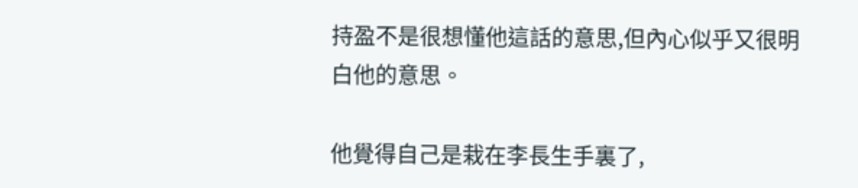持盈不是很想懂他這話的意思,但內心似乎又很明白他的意思。

他覺得自己是栽在李長生手裏了,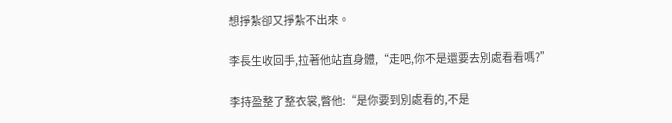想掙紮卻又掙紮不出來。

李長生收回手,拉著他站直身體,“走吧,你不是還要去別處看看嗎?”

李持盈整了整衣裳,瞥他:“是你要到別處看的,不是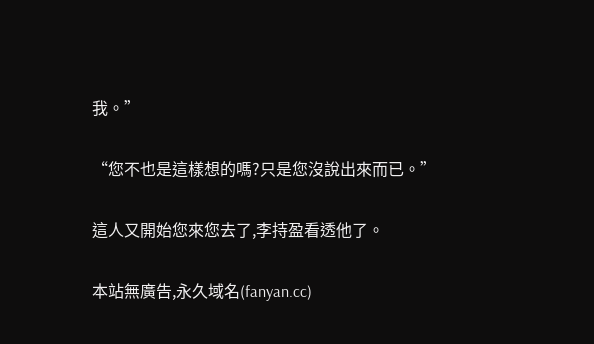我。”

“您不也是這樣想的嗎?只是您沒說出來而已。”

這人又開始您來您去了,李持盈看透他了。

本站無廣告,永久域名(fanyan.cc)